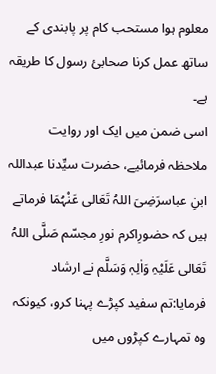معلوم ہوا مستحب کام پر پابندی کے ساتھ عمل کرنا صحابیٔ رسول کا طریقہ ہے۔
اسی ضمن میں ایک اور روایت ملاحظہ فرمائیے، حضرت سیِّدنا عبداللہ ابنِ عباسرَضِیَ اللہُ تَعَالی عَنْہُمَا فرماتے ہیں کہ حضورِاکرم نورِ مجسّم صَلَّی اللہُ تَعَالی عَلَیْہِ وَاٰلِہٖ وَسَلَّم نے ارشاد فرمایا:تم سفید کپڑے پہنا کرو، کیونکہ وہ تمہارے کپڑوں میں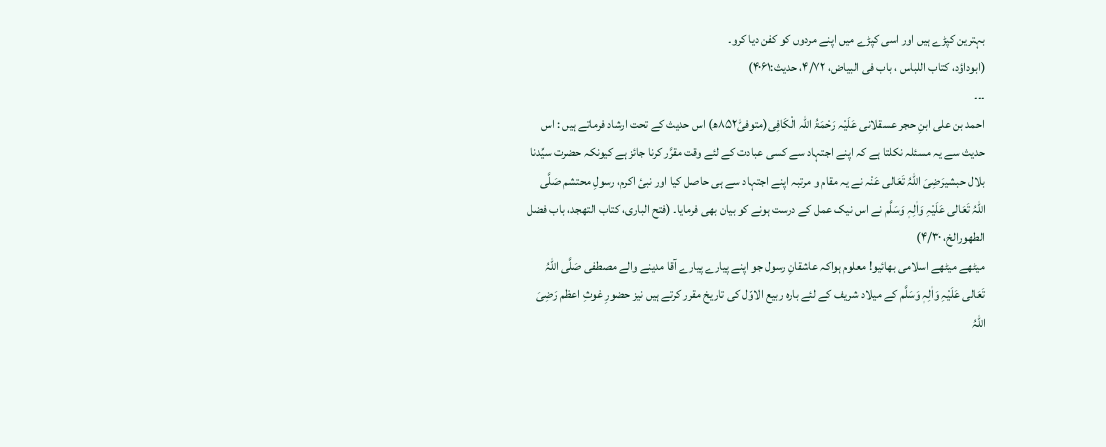بہترین کپڑے ہیں اور اسی کپڑے میں اپنے مردوں کو کفن دیا کرو۔
(ابوداؤد، کتاب اللباس ، باب فی البیاض، ۴/۷۲، حدیث:۴۰۶۱)
۔۔۔
احمد بن علی ابنِ حجر عسقلانی عَلَیْہ رَحْمَۃُ اللہ الْکَافِی(متوفیّٰ۸۵۲ھ) اس حدیث کے تحت ارشاد فرماتے ہیں : اس حدیث سے یہ مسئلہ نکلتا ہے کہ اپنے اجتہاد سے کسی عبادت کے لئے وقت مقرَّر کرنا جائز ہے کیونکہ حضرت سیِّدنا بلال حبشیرَضِیَ اللہُ تَعَالی عَنْہ نے یہ مقام و مرتبہ اپنے اجتہاد سے ہی حاصل کیا اور نبیٔ اکرم، رسولِ محتشم صَلَّی اللہُ تَعَالی عَلَیْہِ وَاٰلِہٖ وَسَلَّم نے اس نیک عمل کے درست ہونے کو بیان بھی فرمایا۔ (فتح الباری، کتاب التھجد، باب فضل الطھورالخ، ۴/۳۰)
میٹھے میٹھے اسلامی بھائیو! معلوم ہواکہ عاشقانِ رسول جو اپنے پیارے پیارے آقا مدینے والے مصطفی صَلَّی اللہُ تَعَالی عَلَیْہِ وَاٰلِہٖ وَسَلَّم کے میلاد شریف کے لئے بارہ ربیع الاوّل کی تاریخ مقرر کرتے ہیں نیز حضورِ غوثِ اعظم رَضِیَ اللہُ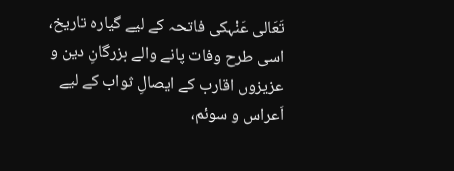تَعَالی عَنْہکی فاتحہ کے لیے گیارہ تاریخ، اسی طرح وفات پانے والے بزرگانِ دین و عزیزوں اقارب کے ایصالِ ثواب کے لیے اَعراس و سوئم،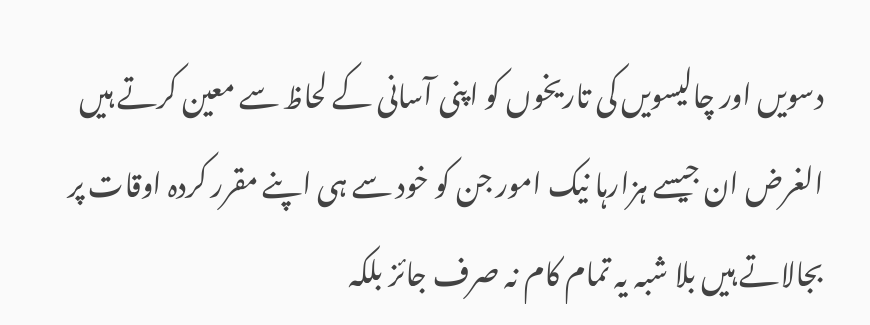دسویں اور چالیسویں کی تاریخوں کو اپنی آسانی کے لحاظ سے معین کرتے ہیں الغرض ان جیسے ہزارہا نیک امور جن کو خود سے ہی اپنے مقرر کردہ اوقات پر بجالاتے ہیں بلا شبہ یہ تمام کام نہ صرف جائز بلکہ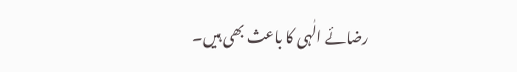رضائے الٰہی کا باعث بھی ہیں۔